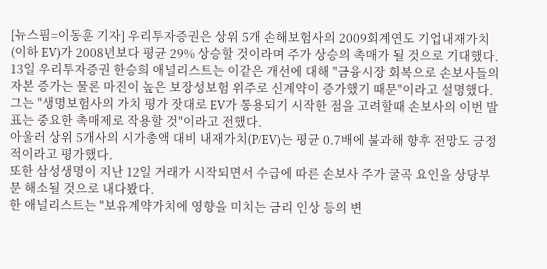[뉴스핌=이동훈 기자] 우리투자증권은 상위 5개 손해보험사의 2009회계연도 기업내재가치(이하 EV)가 2008년보다 평균 29% 상승할 것이라며 주가 상승의 촉매가 될 것으로 기대했다.
13일 우리투자증권 한승희 애널리스트는 이같은 개선에 대해 "금융시장 회복으로 손보사들의 자본 증가는 물론 마진이 높은 보장성보험 위주로 신계약이 증가했기 때문"이라고 설명했다.
그는 "생명보험사의 가치 평가 잣대로 EV가 통용되기 시작한 점을 고려할때 손보사의 이번 발표는 중요한 촉매제로 작용할 것"이라고 전했다.
아울러 상위 5개사의 시가총액 대비 내재가치(P/EV)는 평균 0.7배에 불과해 향후 전망도 긍정적이라고 평가했다.
또한 삼성생명이 지난 12일 거래가 시작되면서 수급에 따른 손보사 주가 굴곡 요인을 상당부문 해소될 것으로 내다봤다.
한 애널리스트는 "보유계약가치에 영향을 미치는 금리 인상 등의 변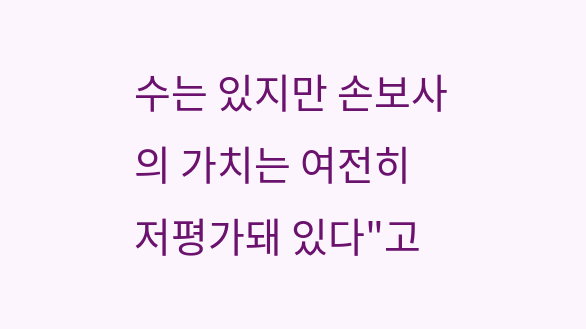수는 있지만 손보사의 가치는 여전히 저평가돼 있다"고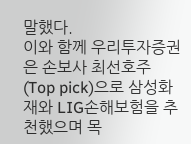말했다.
이와 함께 우리투자증권은 손보사 최선호주(Top pick)으로 삼성화재와 LIG손해보험을 추천했으며 목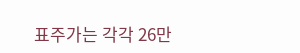표주가는 각각 26만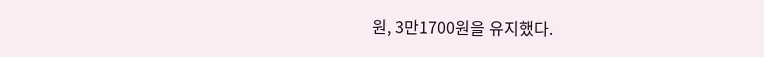원, 3만1700원을 유지했다.